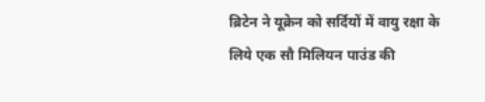ब्रिटेन ने यूक्रेन को सर्दियों में वायु रक्षा के लिये एक सौ मिलियन पाउंड की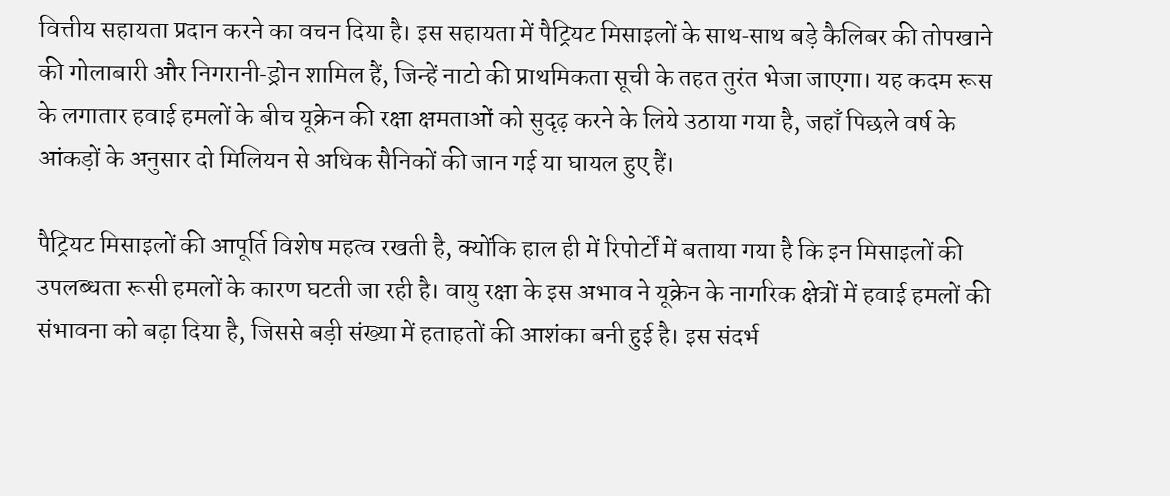वित्तीय सहायता प्रदान करने का वचन दिया है। इस सहायता में पैट्रियट मिसाइलों के साथ‑साथ बड़े कैलिबर की तोपखाने की गोलाबारी और निगरानी‑ड्रोन शामिल हैं, जिन्हें नाटो की प्राथमिकता सूची के तहत तुरंत भेजा जाएगा। यह कदम रूस के लगातार हवाई हमलों के बीच यूक्रेन की रक्षा क्षमताओं को सुदृढ़ करने के लिये उठाया गया है, जहाँ पिछले वर्ष के आंकड़ों के अनुसार दो मिलियन से अधिक सैनिकों की जान गई या घायल हुए हैं।

पैट्रियट मिसाइलों की आपूर्ति विशेष महत्व रखती है, क्योंकि हाल ही में रिपोर्टों में बताया गया है कि इन मिसाइलों की उपलब्धता रूसी हमलों के कारण घटती जा रही है। वायु रक्षा के इस अभाव ने यूक्रेन के नागरिक क्षेत्रों में हवाई हमलों की संभावना को बढ़ा दिया है, जिससे बड़ी संख्या में हताहतों की आशंका बनी हुई है। इस संदर्भ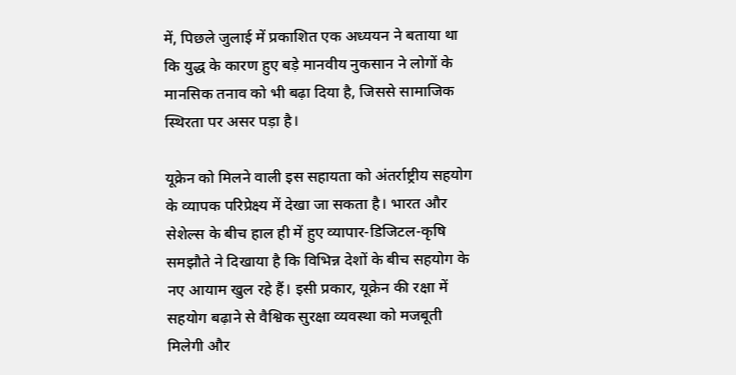में, पिछले जुलाई में प्रकाशित एक अध्ययन ने बताया था कि युद्ध के कारण हुए बड़े मानवीय नुकसान ने लोगों के मानसिक तनाव को भी बढ़ा दिया है, जिससे सामाजिक स्थिरता पर असर पड़ा है।

यूक्रेन को मिलने वाली इस सहायता को अंतर्राष्ट्रीय सहयोग के व्यापक परिप्रेक्ष्य में देखा जा सकता है। भारत और सेशेल्स के बीच हाल ही में हुए व्यापार‑डिजिटल‑कृषि समझौते ने दिखाया है कि विभिन्न देशों के बीच सहयोग के नए आयाम खुल रहे हैं। इसी प्रकार, यूक्रेन की रक्षा में सहयोग बढ़ाने से वैश्विक सुरक्षा व्यवस्था को मजबूती मिलेगी और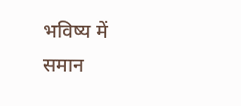भविष्य में समान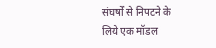संघर्षों से निपटने के लिये एक मॉडल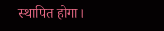स्थापित होगा।